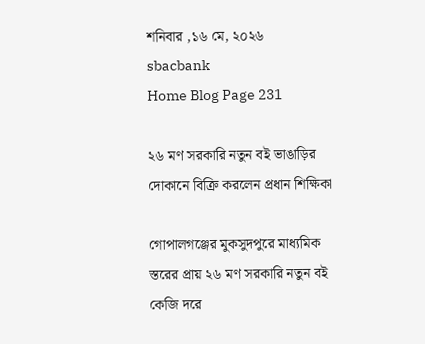শনিবার ,১৬ মে, ২০২৬
sbacbank
Home Blog Page 231

২৬ মণ সরকারি নতুন বই ভাঙাড়ির দোকানে বিক্রি করলেন প্রধান শিক্ষিকা

গোপালগঞ্জের মুকসুদপুরে মাধ্যমিক স্তরের প্রায় ২৬ মণ সরকারি নতুন বই কেজি দরে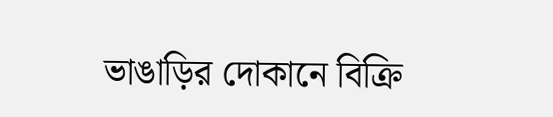ভাঙাড়ির দোকানে বিক্রি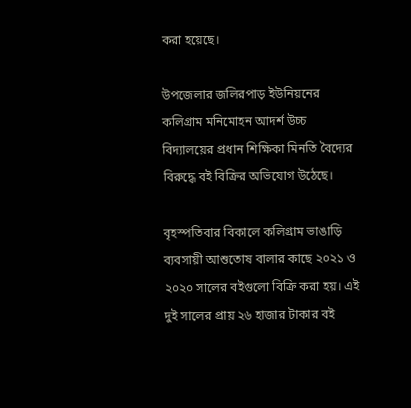করা হয়েছে।

উপজেলার জলিরপাড় ইউনিয়নের কলিগ্রাম মনিমোহন আদর্শ উচ্চ বিদ্যালয়ের প্রধান শিক্ষিকা মিনতি বৈদ্যের বিরুদ্ধে বই বিক্রির অভিযোগ উঠেছে।

বৃহস্পতিবার বিকালে কলিগ্রাম ভাঙাড়ি ব্যবসায়ী আশুতোষ বালার কাছে ২০২১ ও ২০২০ সালের বইগুলো বিক্রি করা হয়। এই দুই সালের প্রায় ২৬ হাজার টাকার বই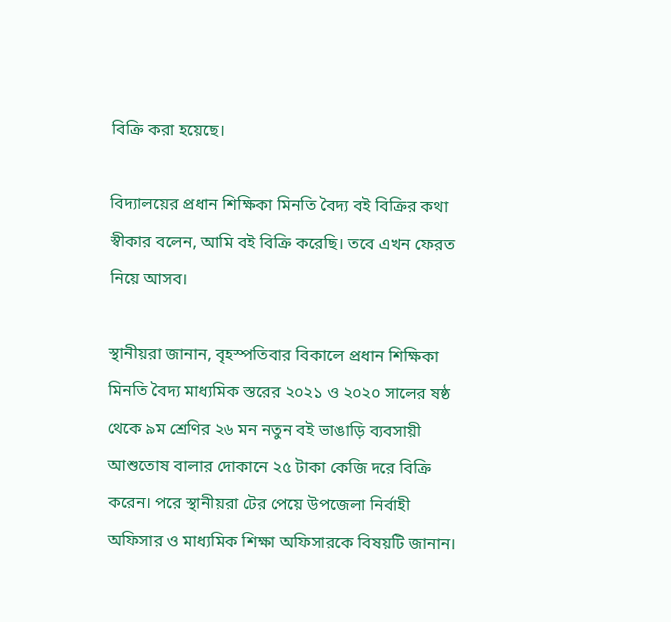বিক্রি করা হয়েছে।

বিদ্যালয়ের প্রধান শিক্ষিকা মিনতি বৈদ্য বই বিক্রির কথা স্বীকার বলেন, আমি বই বিক্রি করেছি। তবে এখন ফেরত নিয়ে আসব।

স্থানীয়রা জানান, বৃহস্পতিবার বিকালে প্রধান শিক্ষিকা মিনতি বৈদ্য মাধ্যমিক স্তরের ২০২১ ও ২০২০ সালের ষষ্ঠ থেকে ৯ম শ্রেণির ২৬ মন নতুন বই ভাঙাড়ি ব্যবসায়ী আশুতোষ বালার দোকানে ২৫ টাকা কেজি দরে বিক্রি করেন। পরে স্থানীয়রা টের পেয়ে উপজেলা নির্বাহী অফিসার ও মাধ্যমিক শিক্ষা অফিসারকে বিষয়টি জানান।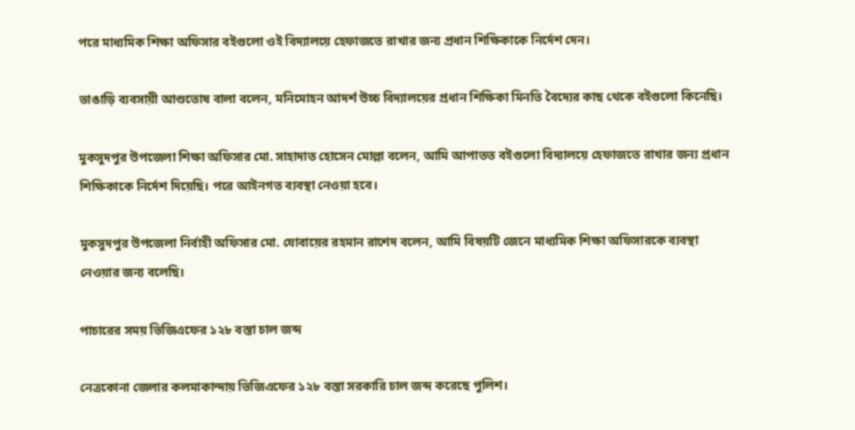পরে মাধ্যমিক শিক্ষা অফিসার বইগুলো ওই বিদ্যালয়ে হেফাজতে রাখার জন্য প্রধান শিক্ষিকাকে নির্দেশ দেন।

ভাঙাড়ি ব্যবসায়ী আশুতোষ বালা বলেন, মনিমোহন আদর্শ উচ্চ বিদ্যালয়ের প্রধান শিক্ষিকা মিনতি বৈদ্যের কাছ থেকে বইগুলো কিনেছি।

মুকসুদপুর উপজেলা শিক্ষা অফিসার মো. সাহাদাত হোসেন মোল্লা বলেন, আমি আপাতত বইগুলো বিদ্যালয়ে হেফাজতে রাখার জন্য প্রধান শিক্ষিকাকে নির্দেশ দিয়েছি। পরে আইনগত ব্যবস্থা নেওয়া হবে।

মুকসুদপুর উপজেলা নির্বাহী অফিসার মো. যোবায়ের রহমান রাশেদ বলেন, আমি বিষয়টি জেনে মাধ্যমিক শিক্ষা অফিসারকে ব্যবস্থা নেওয়ার জন্য বলেছি।

পাচারের সময় ভিজিএফের ১২৮ বস্তা চাল জব্দ

নেত্রকোনা জেলার কলমাকান্দায় ভিজিএফের ১২৮ বস্তা সরকারি চাল জব্দ করেছে পুলিশ।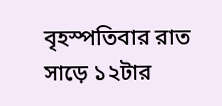বৃহস্পতিবার রাত সাড়ে ১২টার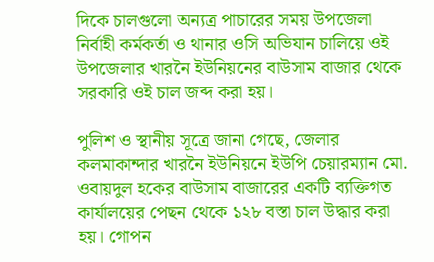দিকে চালগুলো অন্যত্র পাচারের সময় উপজেলা নির্বাহী কর্মকর্তা ও থানার ওসি অভিযান চালিয়ে ওই উপজেলার খারনৈ ইউনিয়নের বাউসাম বাজার থেকে সরকারি ওই চাল জব্দ করা হয়।

পুলিশ ও স্থানীয় সূত্রে জানা গেছে, জেলার কলমাকান্দার খারনৈ ইউনিয়নে ইউপি চেয়ারম্যান মো. ওবায়দুল হকের বাউসাম বাজারের একটি ব্যক্তিগত কার্যালয়ের পেছন থেকে ১২৮ বস্তা চাল উদ্ধার করা হয়। গোপন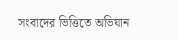সংবাদের ভিত্তিতে অভিযান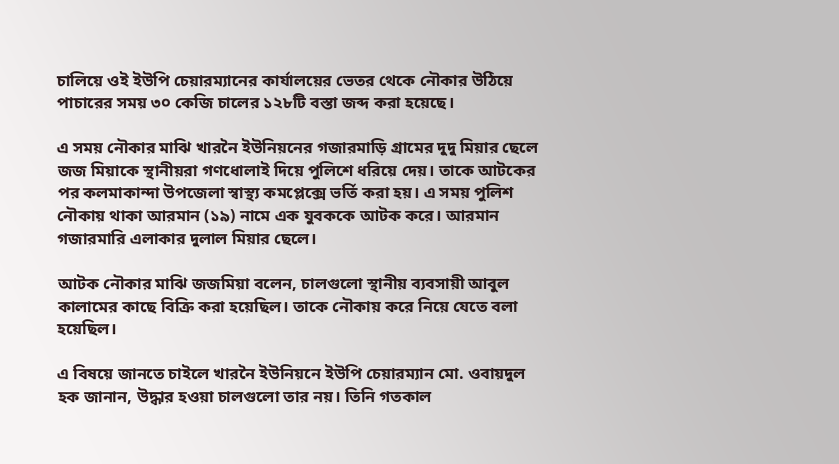চালিয়ে ওই ইউপি চেয়ারম্যানের কার্যালয়ের ভেতর থেকে নৌকার উঠিয়ে পাচারের সময় ৩০ কেজি চালের ১২৮টি বস্তা জব্দ করা হয়েছে।

এ সময় নৌকার মাঝি খারনৈ ইউনিয়নের গজারমাড়ি গ্রামের দুদু মিয়ার ছেলে জজ মিয়াকে স্থানীয়রা গণধোলাই দিয়ে পুলিশে ধরিয়ে দেয়। তাকে আটকের পর কলমাকান্দা উপজেলা স্বাস্থ্য কমপ্লেক্সে ভর্তি করা হয়। এ সময় পুলিশ নৌকায় থাকা আরমান (১৯) নামে এক যুবককে আটক করে। আরমান গজারমারি এলাকার দুলাল মিয়ার ছেলে।

আটক নৌকার মাঝি জজমিয়া বলেন, চালগুলো স্থানীয় ব্যবসায়ী আবুল কালামের কাছে বিক্রি করা হয়েছিল। তাকে নৌকায় করে নিয়ে যেতে বলা হয়েছিল।

এ বিষয়ে জানতে চাইলে খারনৈ ইউনিয়নে ইউপি চেয়ারম্যান মো. ওবায়দুল হক জানান, উদ্ধার হওয়া চালগুলো তার নয়। তিনি গতকাল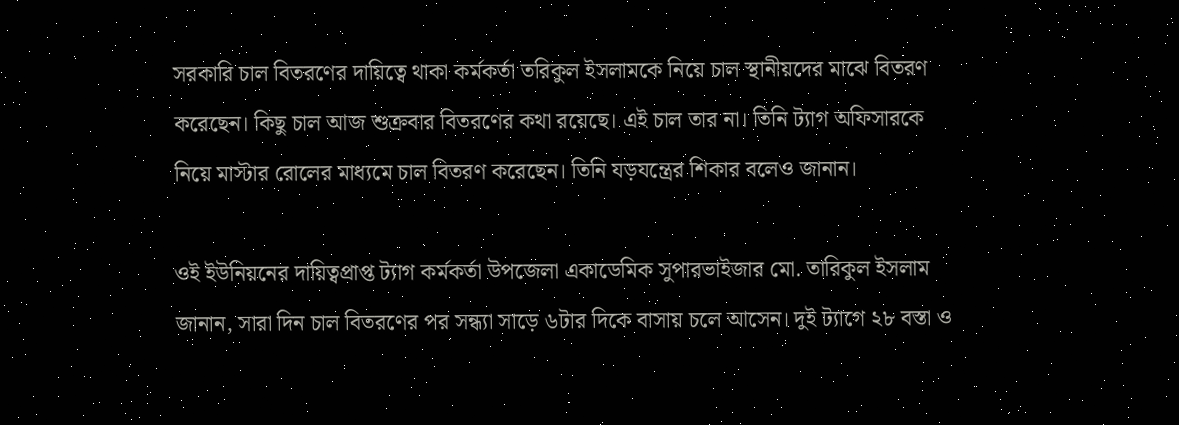সরকারি চাল বিতরণের দায়িত্বে থাকা কর্মকর্তা তরিকুল ইসলামকে নিয়ে চাল স্থানীয়দের মাঝে বিতরণ করেছেন। কিছু চাল আজ শুক্রবার বিতরণের কথা রয়েছে। এই চাল তার না। তিনি ট্যাগ অফিসারকে নিয়ে মাস্টার রোলের মাধ্যমে চাল বিতরণ করেছেন। তিনি যড়যন্ত্রের শিকার বলেও জানান।

ওই ইউনিয়নের দায়িত্বপ্রাপ্ত ট্যাগ কর্মকর্তা উপজেলা একাডেমিক সুপারভাইজার মো. তারিকুল ইসলাম জানান, সারা দিন চাল বিতরণের পর সন্ধ্যা সাড়ে ৬টার দিকে বাসায় চলে আসেন। দুই ট্যাগে ২৮ বস্তা ও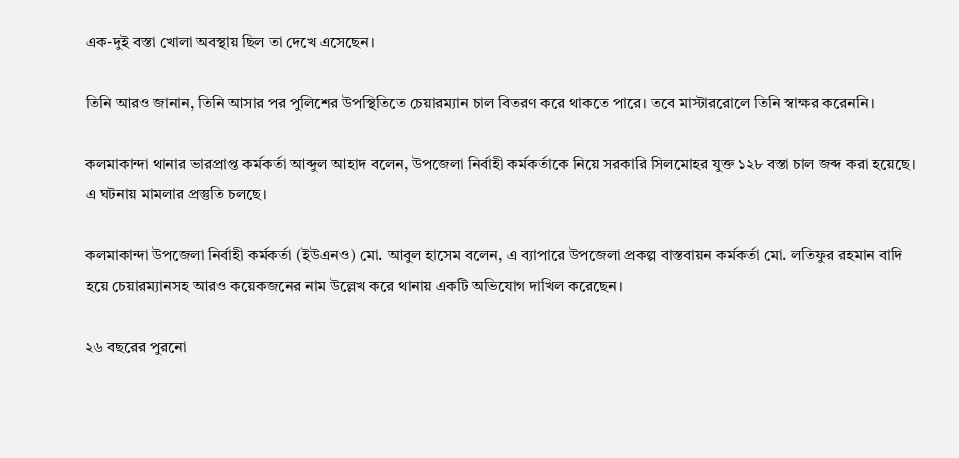এক-দুই বস্তা খোলা অবস্থায় ছিল তা দেখে এসেছেন।

তিনি আরও জানান, তিনি আসার পর পুলিশের উপস্থিতিতে চেয়ারম্যান চাল বিতরণ করে থাকতে পারে। তবে মাস্টাররোলে তিনি স্বাক্ষর করেননি।

কলমাকান্দা থানার ভারপ্রাপ্ত কর্মকর্তা আব্দুল আহাদ বলেন, উপজেলা নির্বাহী কর্মকর্তাকে নিয়ে সরকারি সিলমোহর যুক্ত ১২৮ বস্তা চাল জব্দ করা হয়েছে। এ ঘটনায় মামলার প্রস্তুতি চলছে।

কলমাকান্দা উপজেলা নির্বাহী কর্মকর্তা (ইউএনও) মো. আবুল হাসেম বলেন, এ ব্যাপারে উপজেলা প্রকল্প বাস্তবায়ন কর্মকর্তা মো. লতিফুর রহমান বাদি হয়ে চেয়ারম্যানসহ আরও কয়েকজনের নাম উল্লেখ করে থানায় একটি অভিযোগ দাখিল করেছেন।

২৬ বছরের পুরনো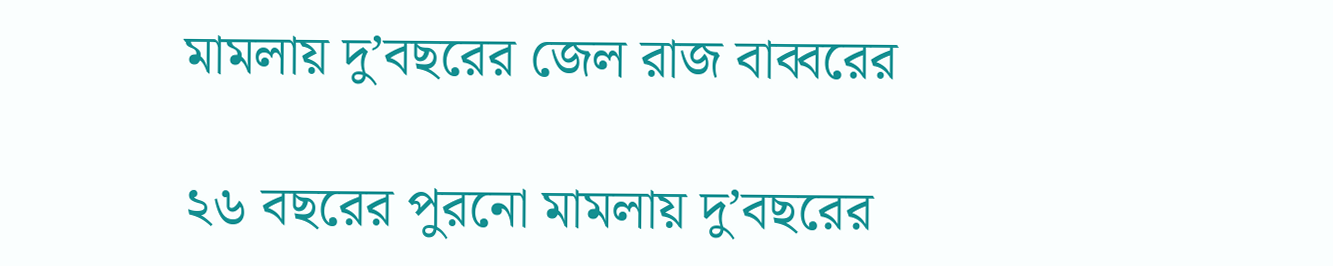মামলায় দু’বছরের জেল রাজ বাব্বরের

২৬ বছরের পুরনো মামলায় দু’বছরের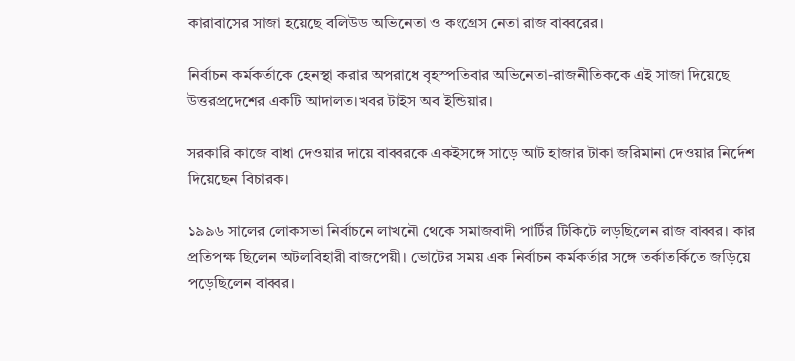কারাবাসের সাজা হয়েছে বলিউড অভিনেতা ও কংগ্রেস নেতা রাজ বাব্বরের।

নির্বাচন কর্মকর্তাকে হেনস্থা করার অপরাধে বৃহস্পতিবার অভিনেতা-রাজনীতিককে এই সাজা দিয়েছে উত্তরপ্রদেশের একটি আদালত।খবর টাইস অব ইন্ডিয়ার।

সরকারি কাজে বাধা দেওয়ার দায়ে বাব্বরকে একইসঙ্গে সাড়ে আট হাজার টাকা জরিমানা দেওয়ার নির্দেশ দিয়েছেন বিচারক।

১৯৯৬ সালের লোকসভা নির্বাচনে লাখনৌ থেকে সমাজবাদী পার্টির টিকিটে লড়ছিলেন রাজ বাব্বর। কার প্রতিপক্ষ ছিলেন অটলবিহারী বাজপেয়ী। ভোটের সময় এক নির্বাচন কর্মকর্তার সঙ্গে তর্কাতর্কিতে জড়িয়ে পড়েছিলেন বাব্বর।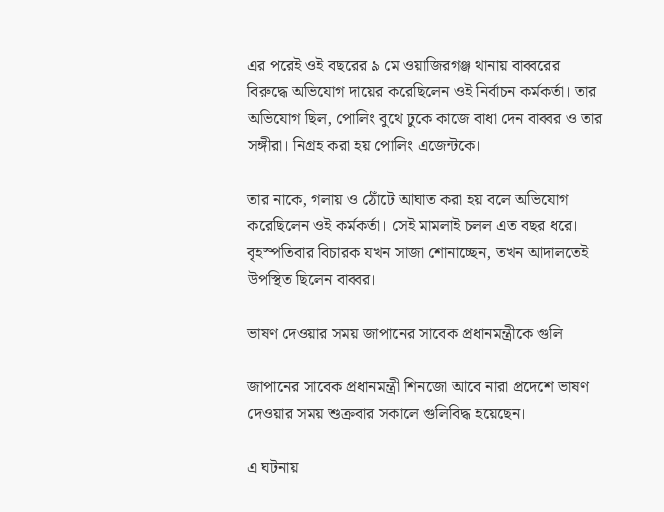এর পরেই ওই বছরের ৯ মে ওয়াজিরগঞ্জ থানায় বাব্বরের বিরুদ্ধে অভিযোগ দায়ের করেছিলেন ওই নির্বাচন কর্মকর্তা। তার অভিযোগ ছিল, পোলিং বুথে ঢুকে কাজে বাধা দেন বাব্বর ও তার সঙ্গীরা। নিগ্রহ করা হয় পোলিং এজেন্টকে।

তার নাকে, গলায় ও ঠোঁটে আঘাত করা হয় বলে অভিযোগ করেছিলেন ওই কর্মকর্তা। সেই মামলাই চলল এত বছর ধরে। বৃহস্পতিবার বিচারক যখন সাজা শোনাচ্ছেন, তখন আদালতেই উপস্থিত ছিলেন বাব্বর।

ভাষণ দেওয়ার সময় জাপানের সাবেক প্রধানমন্ত্রীকে গুলি

জাপানের সাবেক প্রধানমন্ত্রী শিনজো আবে নারা প্রদেশে ভাষণ দেওয়ার সময় শুক্রবার সকালে গুলিবিদ্ধ হয়েছেন।

এ ঘটনায়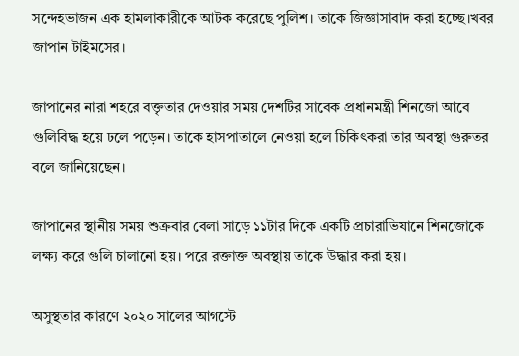সন্দেহভাজন এক হামলাকারীকে আটক করেছে পুলিশ। তাকে জিজ্ঞাসাবাদ করা হচ্ছে।খবর জাপান টাইমসের।

জাপানের নারা শহরে বক্তৃতার দেওয়ার সময় দেশটির সাবেক প্রধানমন্ত্রী শিনজো আবে গুলিবিদ্ধ হয়ে ঢলে পড়েন। তাকে হাসপাতালে নেওয়া হলে চিকিৎকরা তার অবস্থা গুরুতর বলে জানিয়েছেন।

জাপানের স্থানীয় সময় শুক্রবার বেলা সাড়ে ১১টার দিকে একটি প্রচারাভিযানে শিনজোকে লক্ষ্য করে গুলি চালানো হয়। পরে রক্তাক্ত অবস্থায় তাকে উদ্ধার করা হয়।

অসুস্থতার কারণে ২০২০ সালের আগস্টে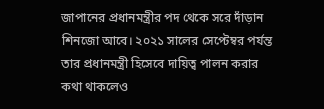জাপানের প্রধানমন্ত্রীর পদ থেকে সরে দাঁড়ান শিনজো আবে। ২০২১ সালের সেপ্টেম্বর পর্যন্ত তার প্রধানমন্ত্রী হিসেবে দায়িত্ব পালন করার কথা থাকলেও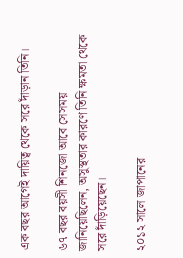এক বছর আগেই দায়িত্ব থেকে সরে দাঁড়ান তিনি।

৬৭ বছর বয়সী শিনজো আবে সেসময় জানিয়েছিলেন, অসুস্থতার কারণে তিনি ক্ষমতা থেকে সরে দাঁড়িয়েছেন।

২০১২ সালে জাপানের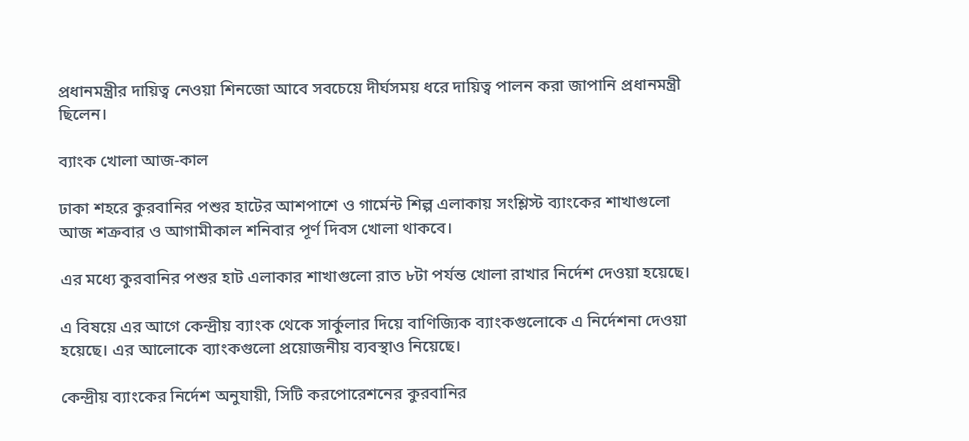প্রধানমন্ত্রীর দায়িত্ব নেওয়া শিনজো আবে সবচেয়ে দীর্ঘসময় ধরে দায়িত্ব পালন করা জাপানি প্রধানমন্ত্রী ছিলেন।

ব্যাংক খোলা আজ-কাল

ঢাকা শহরে কুরবানির পশুর হাটের আশপাশে ও গার্মেন্ট শিল্প এলাকায় সংশ্লিস্ট ব্যাংকের শাখাগুলো আজ শক্রবার ও আগামীকাল শনিবার পূর্ণ দিবস খোলা থাকবে।

এর মধ্যে কুরবানির পশুর হাট এলাকার শাখাগুলো রাত ৮টা পর্যন্ত খোলা রাখার নির্দেশ দেওয়া হয়েছে।

এ বিষয়ে এর আগে কেন্দ্রীয় ব্যাংক থেকে সার্কুলার দিয়ে বাণিজ্যিক ব্যাংকগুলোকে এ নির্দেশনা দেওয়া হয়েছে। এর আলোকে ব্যাংকগুলো প্রয়োজনীয় ব্যবস্থাও নিয়েছে।

কেন্দ্রীয় ব্যাংকের নির্দেশ অনুযায়ী, সিটি করপোরেশনের কুরবানির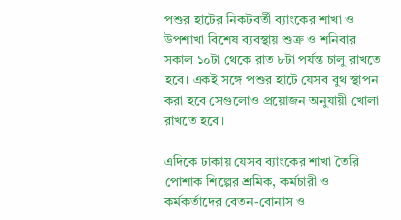পশুর হাটের নিকটবর্তী ব্যাংকের শাখা ও উপশাখা বিশেষ ব্যবস্থায় শুক্র ও শনিবার সকাল ১০টা থেকে রাত ৮টা পর্যন্ত চালু রাখতে হবে। একই সঙ্গে পশুর হাটে যেসব বুথ স্থাপন করা হবে সেগুলোও প্রয়োজন অনুযায়ী খোলা রাখতে হবে।

এদিকে ঢাকায় যেসব ব্যাংকের শাখা তৈরি পোশাক শিল্পের শ্রমিক, কর্মচারী ও কর্মকর্তাদের বেতন-বোনাস ও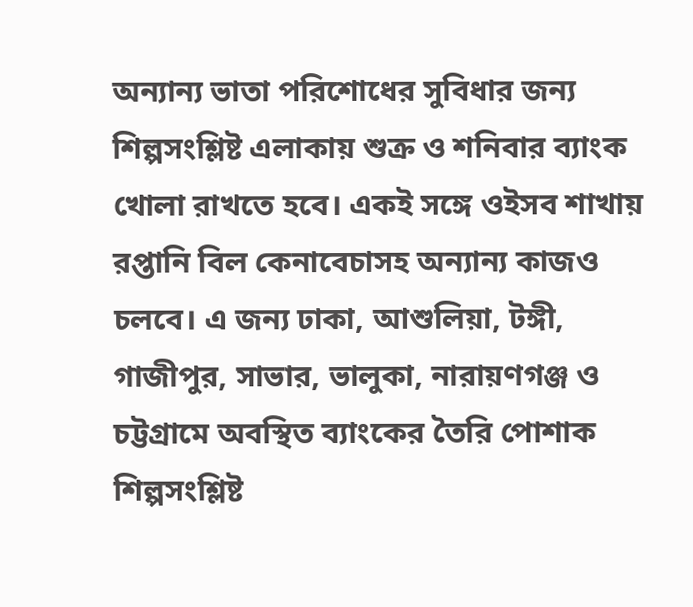অন্যান্য ভাতা পরিশোধের সুবিধার জন্য শিল্পসংশ্লিষ্ট এলাকায় শুক্র ও শনিবার ব্যাংক খোলা রাখতে হবে। একই সঙ্গে ওইসব শাখায় রপ্তানি বিল কেনাবেচাসহ অন্যান্য কাজও চলবে। এ জন্য ঢাকা, আশুলিয়া, টঙ্গী, গাজীপুর, সাভার, ভালুকা, নারায়ণগঞ্জ ও চট্টগ্রামে অবস্থিত ব্যাংকের তৈরি পোশাক শিল্পসংশ্লিষ্ট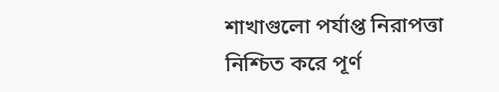শাখাগুলো পর্যাপ্ত নিরাপত্তা নিশ্চিত করে পূর্ণ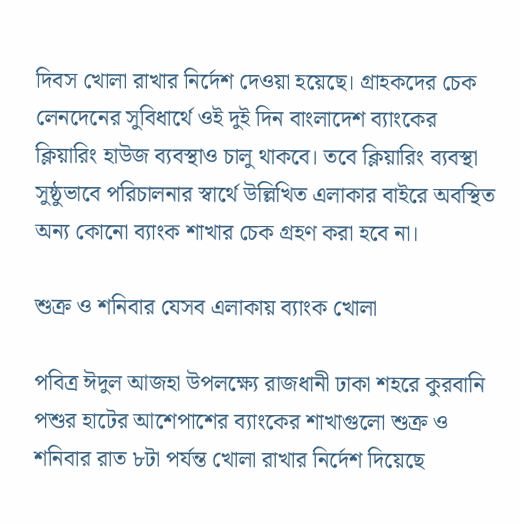দিবস খোলা রাখার নির্দেশ দেওয়া হয়েছে। গ্রাহকদের চেক লেনদেনের সুবিধার্থে ওই দুই দিন বাংলাদেশ ব্যাংকের ক্লিয়ারিং হাউজ ব্যবস্থাও চালু থাকবে। তবে ক্লিয়ারিং ব্যবস্থা সুষ্ঠুভাবে পরিচালনার স্বার্থে উল্লিখিত এলাকার বাইরে অবস্থিত অন্য কোনো ব্যাংক শাখার চেক গ্রহণ করা হবে না।

শুক্র ও শনিবার যেসব এলাকায় ব্যাংক খোলা

পবিত্র ঈদুল আজহা উপলক্ষ্যে রাজধানী ঢাকা শহরে কুরবানি পশুর হাটের আশেপাশের ব্যাংকের শাখাগুলো শুক্র ও শনিবার রাত ৮টা পর্যন্ত খোলা রাখার নির্দেশ দিয়েছে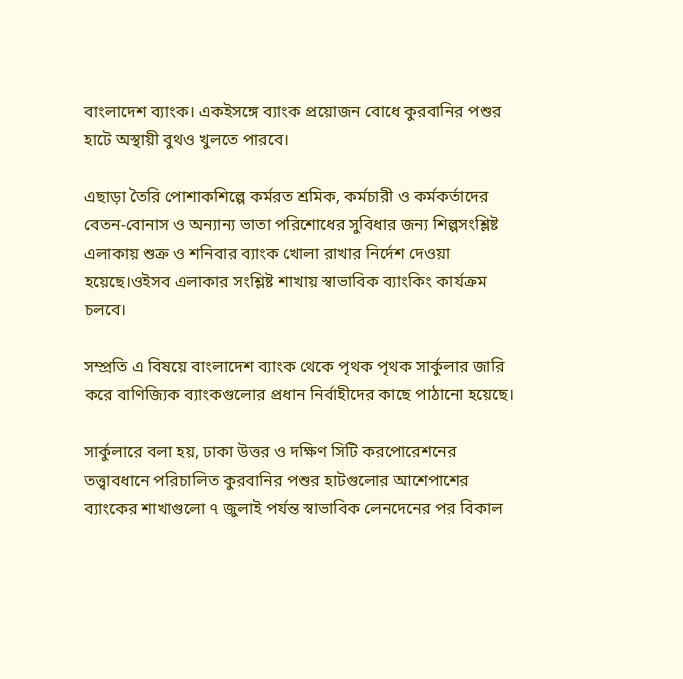বাংলাদেশ ব্যাংক। একইসঙ্গে ব্যাংক প্রয়োজন বোধে কুরবানির পশুর হাটে অস্থায়ী বুথও খুলতে পারবে।

এছাড়া তৈরি পোশাকশিল্পে কর্মরত শ্রমিক, কর্মচারী ও কর্মকর্তাদের বেতন-বোনাস ও অন্যান্য ভাতা পরিশোধের সুবিধার জন্য শিল্পসংশ্লিষ্ট এলাকায় শুক্র ও শনিবার ব্যাংক খোলা রাখার নির্দেশ দেওয়া হয়েছে।ওইসব এলাকার সংশ্লিষ্ট শাখায় স্বাভাবিক ব্যাংকিং কার্যক্রম চলবে।

সম্প্রতি এ বিষয়ে বাংলাদেশ ব্যাংক থেকে পৃথক পৃথক সার্কুলার জারি করে বাণিজ্যিক ব্যাংকগুলোর প্রধান নির্বাহীদের কাছে পাঠানো হয়েছে।

সার্কুলারে বলা হয়, ঢাকা উত্তর ও দক্ষিণ সিটি করপোরেশনের তত্ত্বাবধানে পরিচালিত কুরবানির পশুর হাটগুলোর আশেপাশের ব্যাংকের শাখাগুলো ৭ জুলাই পর্যন্ত স্বাভাবিক লেনদেনের পর বিকাল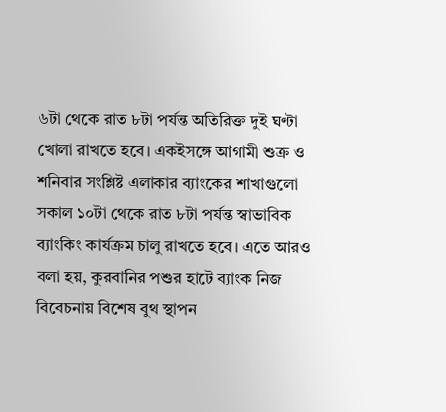৬টা থেকে রাত ৮টা পর্যন্ত অতিরিক্ত দুই ঘণ্টা খোলা রাখতে হবে। একইসঙ্গে আগামী শুক্র ও শনিবার সংশ্লিষ্ট এলাকার ব্যাংকের শাখাগুলো সকাল ১০টা থেকে রাত ৮টা পর্যন্ত স্বাভাবিক ব্যাংকিং কার্যক্রম চালু রাখতে হবে। এতে আরও বলা হয়, কুরবানির পশুর হাটে ব্যাংক নিজ বিবেচনায় বিশেষ বুথ স্থাপন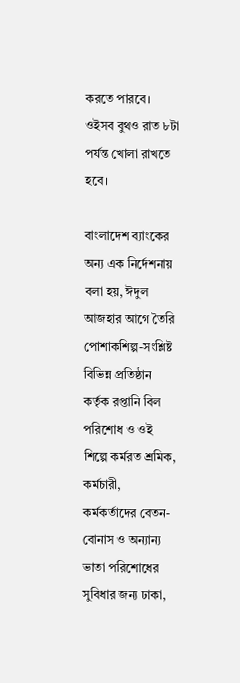করতে পারবে। ওইসব বুথও রাত ৮টা পর্যন্ত খোলা রাখতে হবে।

বাংলাদেশ ব্যাংকের অন্য এক নির্দেশনায় বলা হয়, ঈদুল আজহার আগে তৈরি পোশাকশিল্প-সংশ্লিষ্ট বিভিন্ন প্রতিষ্ঠান কর্তৃক রপ্তানি বিল পরিশোধ ও ওই শিল্পে কর্মরত শ্রমিক, কর্মচারী, কর্মকর্তাদের বেতন-বোনাস ও অন্যান্য ভাতা পরিশোধের সুবিধার জন্য ঢাকা,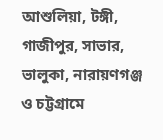আশুলিয়া, টঙ্গী, গাজীপুর, সাভার, ভালুকা, নারায়ণগঞ্জ ও চট্টগ্রামে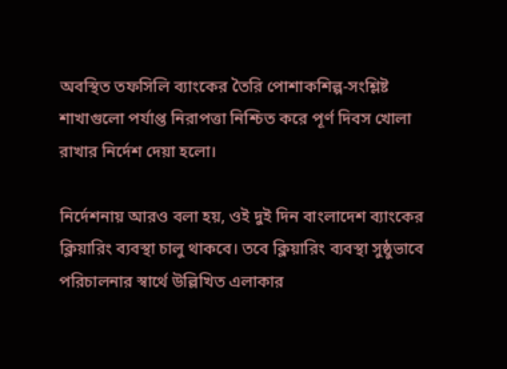অবস্থিত তফসিলি ব্যাংকের তৈরি পোশাকশিল্প-সংশ্লিষ্ট শাখাগুলো পর্যাপ্ত নিরাপত্তা নিশ্চিত করে পূর্ণ দিবস খোলা রাখার নির্দেশ দেয়া হলো।

নির্দেশনায় আরও বলা হয়, ওই দুই দিন বাংলাদেশ ব্যাংকের ক্লিয়ারিং ব্যবস্থা চালু থাকবে। তবে ক্লিয়ারিং ব্যবস্থা সুষ্ঠুভাবে পরিচালনার স্বার্থে উল্লিখিত এলাকার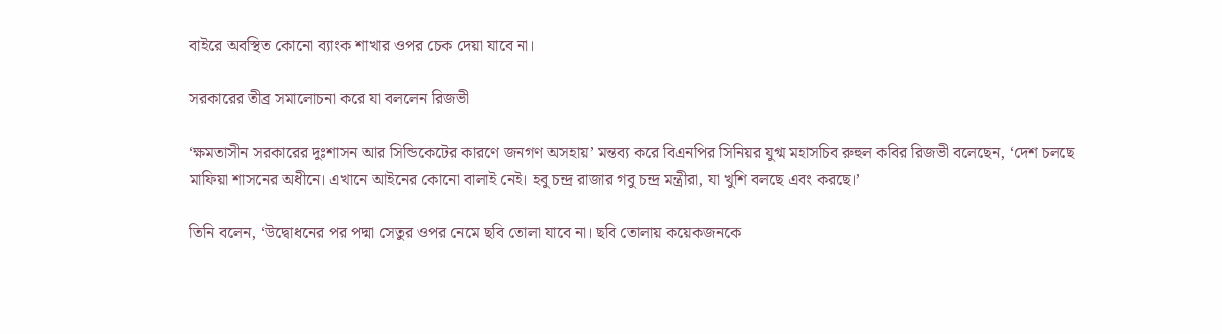বাইরে অবস্থিত কোনো ব্যাংক শাখার ওপর চেক দেয়া যাবে না।

সরকারের তীব্র সমালোচনা করে যা বললেন রিজভী

‘ক্ষমতাসীন সরকারের দুঃশাসন আর সিন্ডিকেটের কারণে জনগণ অসহায়’ মন্তব্য করে বিএনপির সিনিয়র যুগ্ম মহাসচিব রুহুল কবির রিজভী বলেছেন, ‘দেশ চলছে মাফিয়া শাসনের অধীনে। এখানে আইনের কোনো বালাই নেই। হবু চন্দ্র রাজার গবু চন্দ্র মন্ত্রীরা, যা খুশি বলছে এবং করছে।’

তিনি বলেন, ‘উদ্বোধনের পর পদ্মা সেতুর ওপর নেমে ছবি তোলা যাবে না। ছবি তোলায় কয়েকজনকে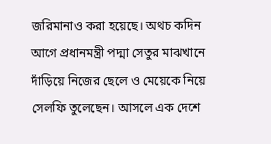জরিমানাও করা হয়েছে। অথচ কদিন আগে প্রধানমন্ত্রী পদ্মা সেতুর মাঝখানে দাঁড়িয়ে নিজের ছেলে ও মেয়েকে নিয়ে সেলফি তুলেছেন। আসলে এক দেশে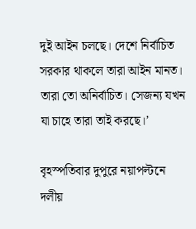দুই আইন চলছে। দেশে নির্বাচিত সরকার থাকলে তারা আইন মানত। তারা তো অনির্বাচিত। সেজন্য যখন যা চাহে তারা তাই করছে।’

বৃহস্পতিবার দুপুরে নয়াপল্টনে দলীয়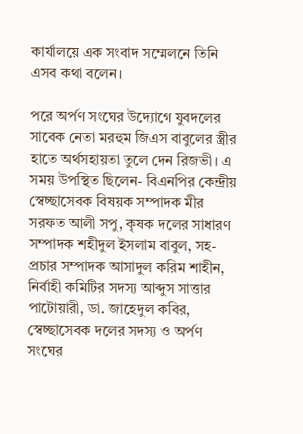কার্যালয়ে এক সংবাদ সম্মেলনে তিনি এসব কথা বলেন।

পরে অর্পণ সংঘের উদ্যোগে যুবদলের সাবেক নেতা মরহুম জিএস বাবুলের স্ত্রীর হাতে অর্থসহায়তা তুলে দেন রিজভী। এ সময় উপস্থিত ছিলেন- বিএনপির কেন্দ্রীয় স্বেচ্ছাসেবক বিষয়ক সম্পাদক মীর সরফত আলী সপু, কৃষক দলের সাধারণ সম্পাদক শহীদুল ইসলাম বাবুল, সহ-প্রচার সম্পাদক আসাদুল করিম শাহীন, নির্বাহী কমিটির সদস্য আব্দুস সাত্তার পাটোয়ারী, ডা. জাহেদুল কবির, স্বেচ্ছাসেবক দলের সদস্য ও অর্পণ সংঘের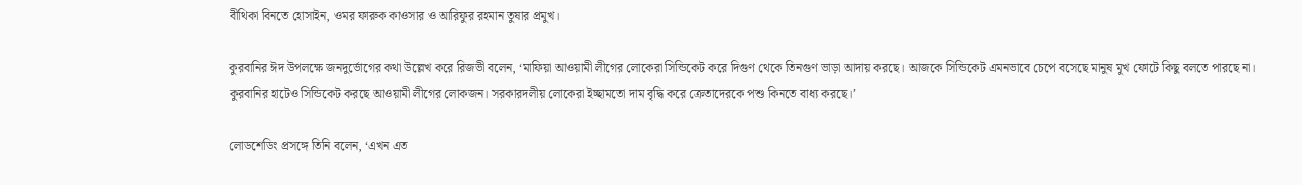বীথিকা বিনতে হোসাইন, ওমর ফারুক কাওসার ও আরিফুর রহমান তুষার প্রমুখ।

কুরবানির ঈদ উপলক্ষে জনদুর্ভোগের কথা উল্লেখ করে রিজভী বলেন, ‘মাফিয়া আওয়ামী লীগের লোকেরা সিন্ডিকেট করে দিগুণ থেকে তিনগুণ ভাড়া আদায় করছে। আজকে সিন্ডিকেট এমনভাবে চেপে বসেছে মানুষ মুখ ফোটে কিছু বলতে পারছে না। কুরবানির হাটেও সিন্ডিকেট করছে আওয়ামী লীগের লোকজন। সরকারদলীয় লোকেরা ইচ্ছামতো দাম বৃদ্ধি করে ক্রেতাদেরকে পশু কিনতে বাধ্য করছে।’

লোডশেডিং প্রসঙ্গে তিনি বলেন, ‘এখন এত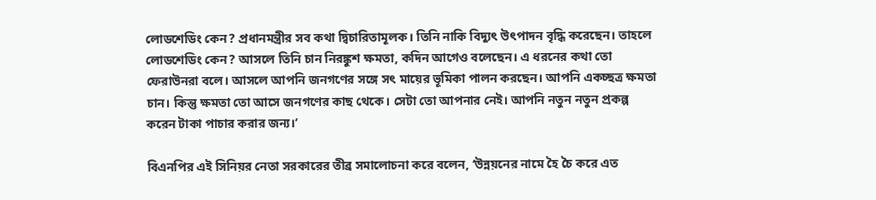লোডশেডিং কেন? প্রধানমন্ত্রীর সব কথা দ্বিচারিতামূলক। তিনি নাকি বিদ্যুৎ উৎপাদন বৃদ্ধি করেছেন। তাহলে লোডশেডিং কেন? আসলে তিনি চান নিরঙ্কুশ ক্ষমতা, কদিন আগেও বলেছেন। এ ধরনের কথা তো ফেরাউনরা বলে। আসলে আপনি জনগণের সঙ্গে সৎ মায়ের ভূমিকা পালন করছেন। আপনি একচ্ছত্র ক্ষমতা চান। কিন্তু ক্ষমতা তো আসে জনগণের কাছ থেকে। সেটা তো আপনার নেই। আপনি নতুন নতুন প্রকল্প করেন টাকা পাচার করার জন্য।’

বিএনপির এই সিনিয়র নেতা সরকারের তীব্র সমালোচনা করে বলেন, ‘উন্নয়নের নামে হৈ চৈ করে এত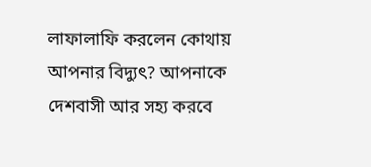লাফালাফি করলেন কোথায় আপনার বিদ্যুৎ? আপনাকে দেশবাসী আর সহ্য করবে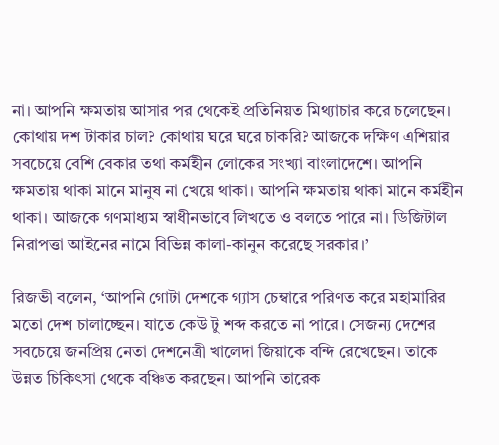না। আপনি ক্ষমতায় আসার পর থেকেই প্রতিনিয়ত মিথ্যাচার করে চলেছেন। কোথায় দশ টাকার চাল? কোথায় ঘরে ঘরে চাকরি? আজকে দক্ষিণ এশিয়ার সবচেয়ে বেশি বেকার তথা কর্মহীন লোকের সংখ্যা বাংলাদেশে। আপনি ক্ষমতায় থাকা মানে মানুষ না খেয়ে থাকা। আপনি ক্ষমতায় থাকা মানে কর্মহীন থাকা। আজকে গণমাধ্যম স্বাধীনভাবে লিখতে ও বলতে পারে না। ডিজিটাল নিরাপত্তা আইনের নামে বিভিন্ন কালা-কানুন করেছে সরকার।’

রিজভী বলেন, ‘আপনি গোটা দেশকে গ্যাস চেম্বারে পরিণত করে মহামারির মতো দেশ চালাচ্ছেন। যাতে কেউ টু শব্দ করতে না পারে। সেজন্য দেশের সবচেয়ে জনপ্রিয় নেতা দেশনেত্রী খালেদা জিয়াকে বন্দি রেখেছেন। তাকে উন্নত চিকিৎসা থেকে বঞ্চিত করছেন। আপনি তারেক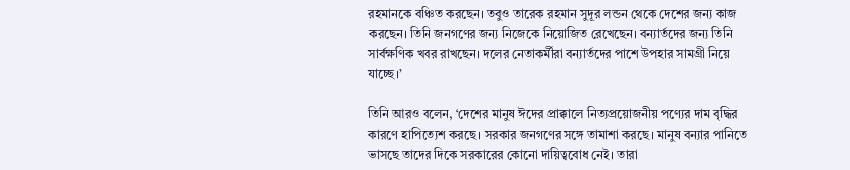রহমানকে বঞ্চিত করছেন। তবুও তারেক রহমান সুদূর লন্ডন থেকে দেশের জন্য কাজ করছেন। তিনি জনগণের জন্য নিজেকে নিয়োজিত রেখেছেন। বন্যার্তদের জন্য তিনি সার্বক্ষণিক খবর রাখছেন। দলের নেতাকর্মীরা বন্যার্তদের পাশে উপহার সামগ্রী নিয়ে যাচ্ছে।’

তিনি আরও বলেন, ‘দেশের মানুষ ঈদের প্রাক্কালে নিত্যপ্রয়োজনীয় পণ্যের দাম বৃদ্ধির কারণে হাপিত্যেশ করছে। সরকার জনগণের সঙ্গে তামাশা করছে। মানুষ বন্যার পানিতে ভাসছে তাদের দিকে সরকারের কোনো দায়িত্ববোধ নেই। তারা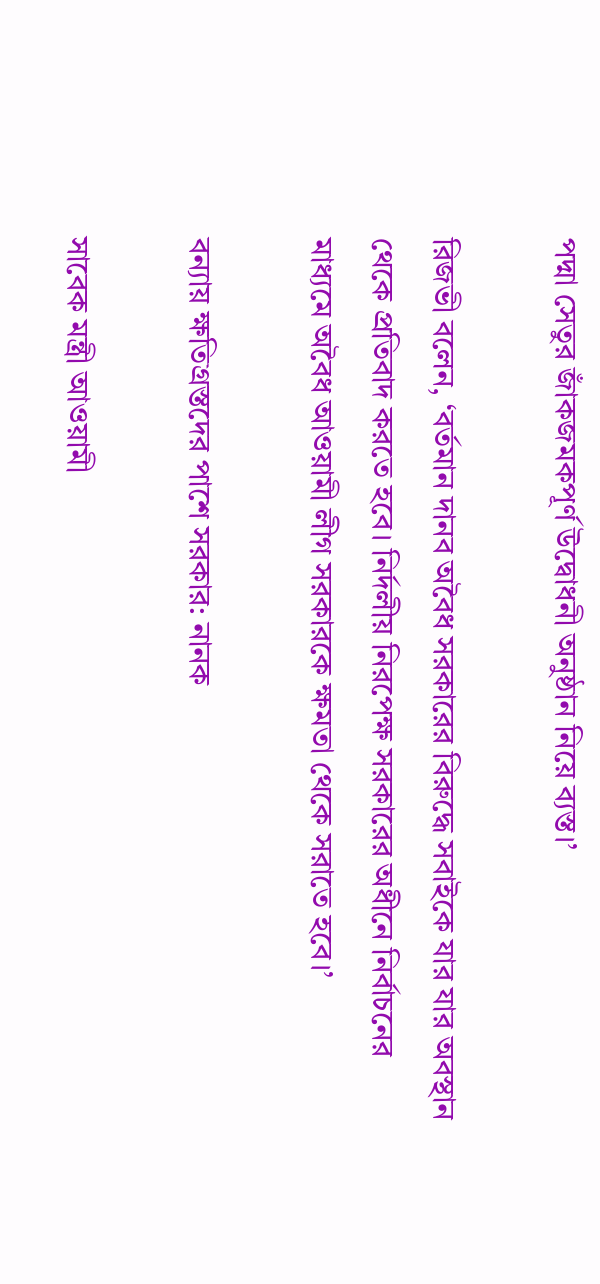পদ্মা সেতুর জাঁকজমকপূর্ণ উদ্বোধনী অনুষ্ঠান নিয়ে ব্যস্ত।’

রিজভী বলেন, ‘বর্তমান দানব অবৈধ সরকারের বিরুদ্ধে সবাইকে যার যার অবস্থান থেকে প্রতিবাদ করতে হবে। নির্দলীয় নিরপেক্ষ সরকারের অধীনে নির্বাচনের মাধ্যমে অবৈধ আওয়ামী লীগ সরকারকে ক্ষমতা থেকে সরাতে হবে।’

বন্যায় ক্ষতিগ্রস্তদের পাশে সরকার: নানক

সাবেক মন্ত্রী আওয়ামী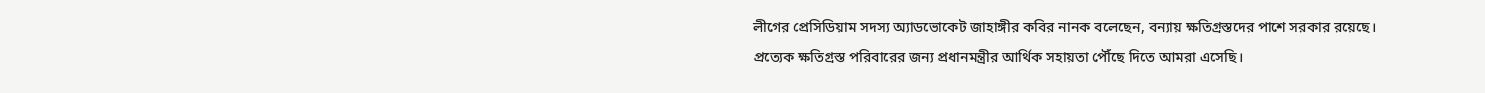লীগের প্রেসিডিয়াম সদস্য অ্যাডভোকেট জাহাঙ্গীর কবির নানক বলেছেন, বন্যায় ক্ষতিগ্রস্তদের পাশে সরকার রয়েছে। প্রত্যেক ক্ষতিগ্রস্ত পরিবারের জন্য প্রধানমন্ত্রীর আর্থিক সহায়তা পৌঁছে দিতে আমরা এসেছি।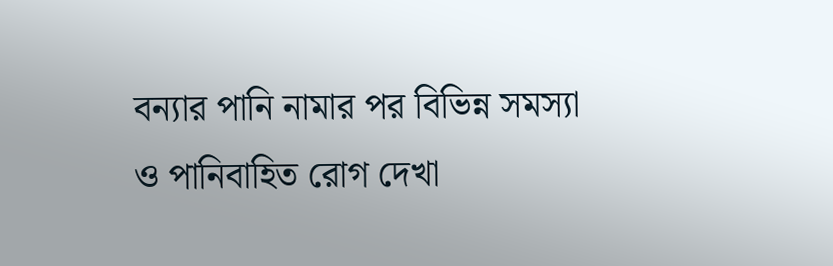বন্যার পানি নামার পর বিভিন্ন সমস্যা ও পানিবাহিত রোগ দেখা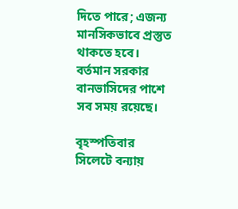দিতে পারে; এজন্য মানসিকভাবে প্রস্তুত থাকতে হবে। বর্তমান সরকার বানভাসিদের পাশে সব সময় রয়েছে।

বৃহস্পতিবার সিলেটে বন্যায়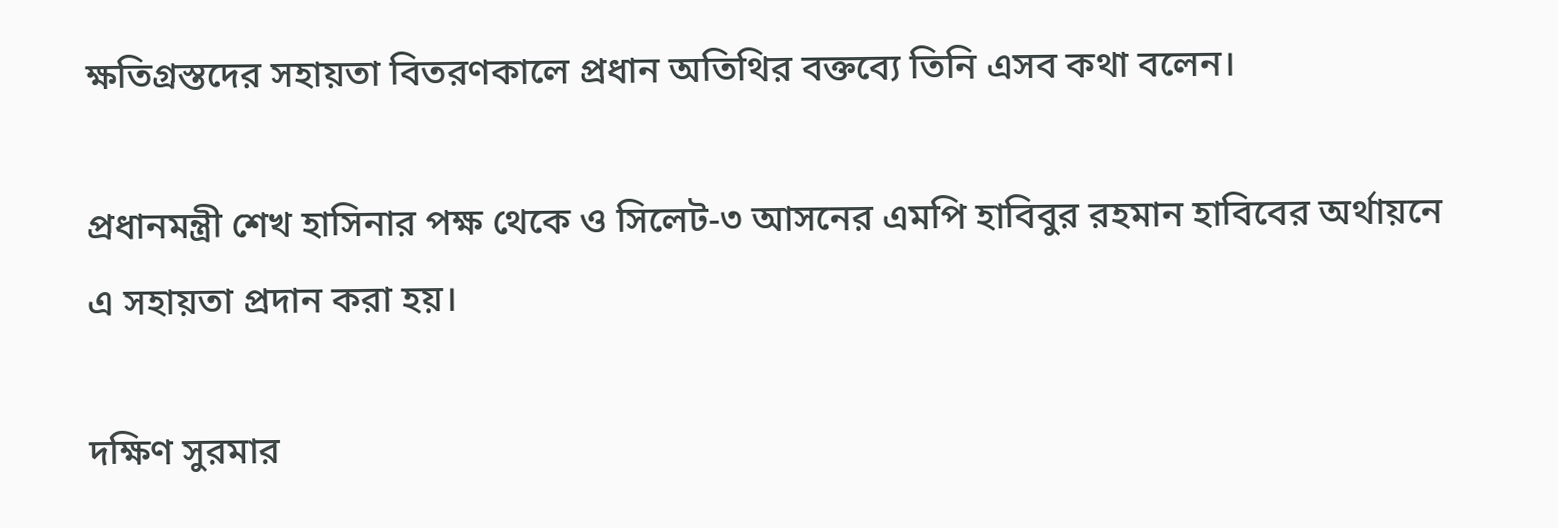ক্ষতিগ্রস্তদের সহায়তা বিতরণকালে প্রধান অতিথির বক্তব্যে তিনি এসব কথা বলেন।

প্রধানমন্ত্রী শেখ হাসিনার পক্ষ থেকে ও সিলেট-৩ আসনের এমপি হাবিবুর রহমান হাবিবের অর্থায়নে এ সহায়তা প্রদান করা হয়।

দক্ষিণ সুরমার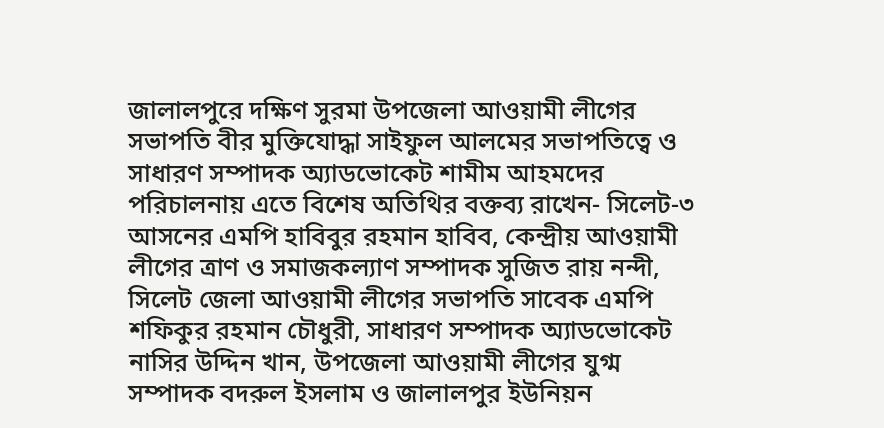জালালপুরে দক্ষিণ সুরমা উপজেলা আওয়ামী লীগের সভাপতি বীর মুক্তিযোদ্ধা সাইফুল আলমের সভাপতিত্বে ও সাধারণ সম্পাদক অ্যাডভোকেট শামীম আহমদের পরিচালনায় এতে বিশেষ অতিথির বক্তব্য রাখেন- সিলেট-৩ আসনের এমপি হাবিবুর রহমান হাবিব, কেন্দ্রীয় আওয়ামী লীগের ত্রাণ ও সমাজকল্যাণ সম্পাদক সুজিত রায় নন্দী, সিলেট জেলা আওয়ামী লীগের সভাপতি সাবেক এমপি শফিকুর রহমান চৌধুরী, সাধারণ সম্পাদক অ্যাডভোকেট নাসির উদ্দিন খান, উপজেলা আওয়ামী লীগের যুগ্ম সম্পাদক বদরুল ইসলাম ও জালালপুর ইউনিয়ন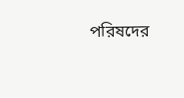পরিষদের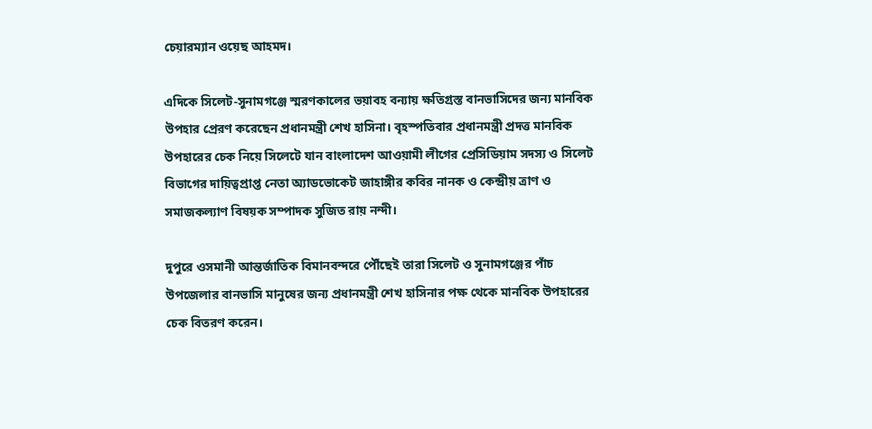চেয়ারম্যান ওয়েছ আহমদ।

এদিকে সিলেট-সুনামগঞ্জে স্মরণকালের ভয়াবহ বন্যায় ক্ষতিগ্রস্ত বানভাসিদের জন্য মানবিক উপহার প্রেরণ করেছেন প্রধানমন্ত্রী শেখ হাসিনা। বৃহস্পতিবার প্রধানমন্ত্রী প্রদত্ত মানবিক উপহারের চেক নিয়ে সিলেটে যান বাংলাদেশ আওয়ামী লীগের প্রেসিডিয়াম সদস্য ও সিলেট বিভাগের দায়িত্বপ্রাপ্ত নেতা অ্যাডভোকেট জাহাঙ্গীর কবির নানক ও কেন্দ্রীয় ত্রাণ ও সমাজকল্যাণ বিষয়ক সম্পাদক সুজিত রায় নন্দী।

দুপুরে ওসমানী আন্তর্জাতিক বিমানবন্দরে পৌঁছেই তারা সিলেট ও সুনামগঞ্জের পাঁচ উপজেলার বানভাসি মানুষের জন্য প্রধানমন্ত্রী শেখ হাসিনার পক্ষ থেকে মানবিক উপহারের চেক বিতরণ করেন।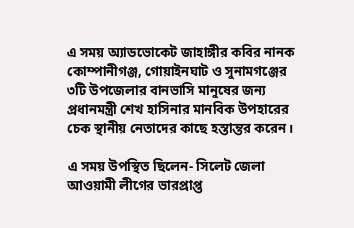এ সময় অ্যাডভোকেট জাহাঙ্গীর কবির নানক কোম্পানীগঞ্জ, গোয়াইনঘাট ও সুনামগঞ্জের ৩টি উপজেলার বানভাসি মানুষের জন্য প্রধানমন্ত্রী শেখ হাসিনার মানবিক উপহারের চেক স্থানীয় নেতাদের কাছে হস্তান্তর করেন।

এ সময় উপস্থিত ছিলেন- সিলেট জেলা আওয়ামী লীগের ভারপ্রাপ্ত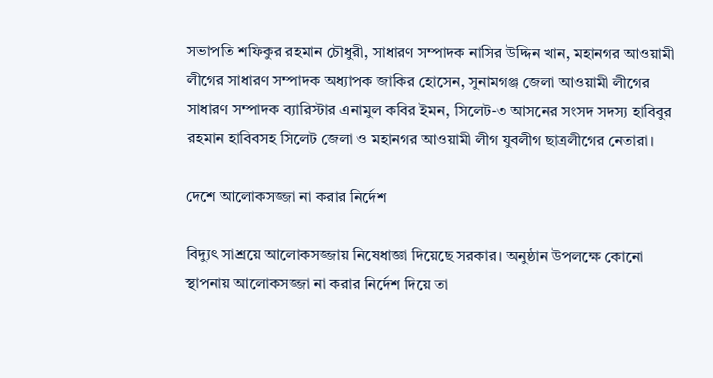সভাপতি শফিকুর রহমান চৌধুরী, সাধারণ সম্পাদক নাসির উদ্দিন খান, মহানগর আওয়ামী লীগের সাধারণ সম্পাদক অধ্যাপক জাকির হোসেন, সুনামগঞ্জ জেলা আওয়ামী লীগের সাধারণ সম্পাদক ব্যারিস্টার এনামুল কবির ইমন, সিলেট-৩ আসনের সংসদ সদস্য হাবিবুর রহমান হাবিবসহ সিলেট জেলা ও মহানগর আওয়ামী লীগ যুবলীগ ছাত্রলীগের নেতারা।

দেশে আলোকসজ্জা না করার নির্দেশ

বিদ্যুৎ সাশ্রয়ে আলোকসজ্জায় নিষেধাজ্ঞা দিয়েছে সরকার। অনুষ্ঠান উপলক্ষে কোনো স্থাপনায় আলোকসজ্জা না করার নির্দেশ দিয়ে তা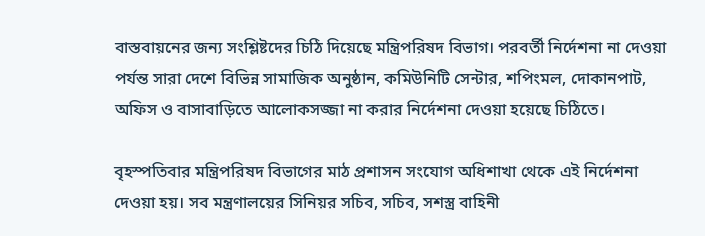বাস্তবায়নের জন্য সংশ্লিষ্টদের চিঠি দিয়েছে মন্ত্রিপরিষদ বিভাগ। পরবর্তী নির্দেশনা না দেওয়া পর্যন্ত সারা দেশে বিভিন্ন সামাজিক অনুষ্ঠান, কমিউনিটি সেন্টার, শপিংমল, দোকানপাট, অফিস ও বাসাবাড়িতে আলোকসজ্জা না করার নির্দেশনা দেওয়া হয়েছে চিঠিতে।

বৃহস্পতিবার মন্ত্রিপরিষদ বিভাগের মাঠ প্রশাসন সংযোগ অধিশাখা থেকে এই নির্দেশনা দেওয়া হয়। সব মন্ত্রণালয়ের সিনিয়র সচিব, সচিব, সশস্ত্র বাহিনী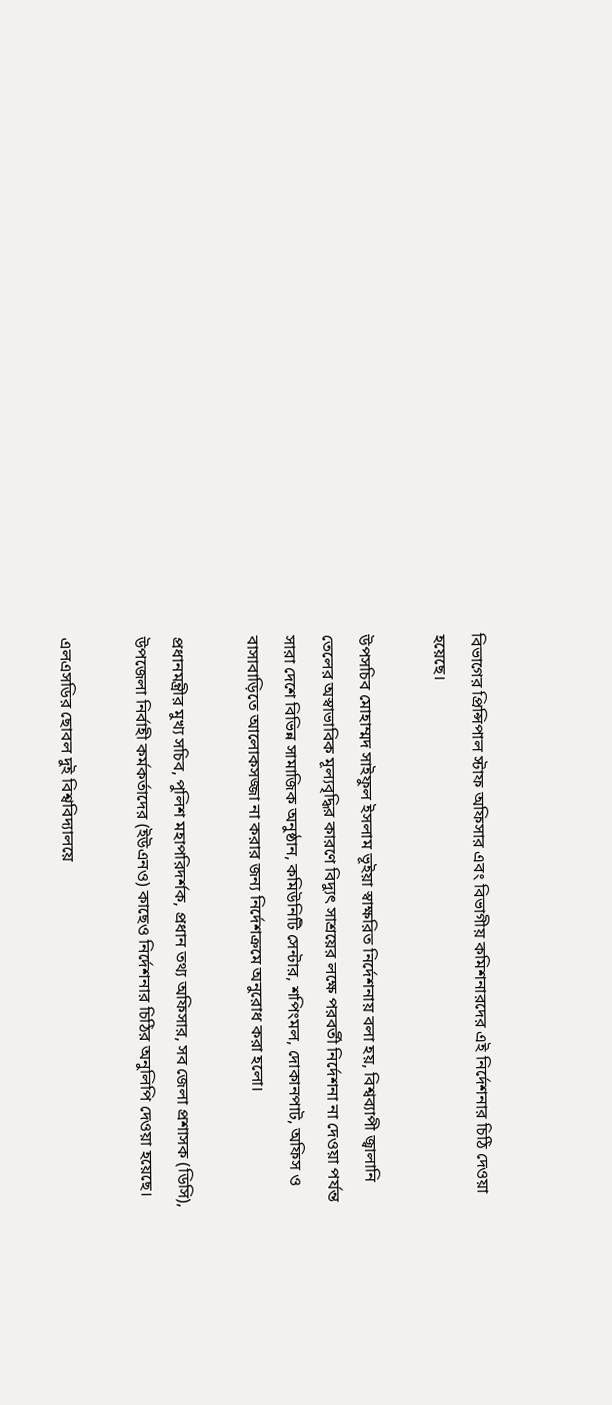বিভাগের প্রিন্সিপাল স্টাফ অফিসার এবং বিভাগীয় কমিশনারদের এই নির্দেশনার চিঠি দেওয়া হয়েছে।

উপসচিব মোহাম্মদ সাইফুল ইসলাম ভূইয়া স্বাক্ষরিত নির্দেশনায় বলা হয়, বিশ্বব্যাপী জ্বালানি তেলের অস্বাভাবিক মূল্যবৃদ্ধির কারণে বিদ্যুৎ সাশ্রয়ের লক্ষে পরবর্তী নির্দেশনা না দেওয়া পর্যন্ত সারা দেশে বিভিন্ন সামাজিক অনুষ্ঠান, কমিউনিটি সেন্টার, শপিংমল, দোকানপাট, অফিস ও বাসাবাড়িতে আলোকসজ্জা না করার জন্য নির্দেশক্রমে অনুরোধ করা হলো।

প্রধানমন্ত্রীর মুখ্য সচিব, পুলিশ মহাপরিদর্শক, প্রধান তথ্য অফিসার, সব জেলা প্রশাসক (ডিসি), উপজেলা নির্বাহী কর্মকর্তাদের (ইউএনও) কাছেও নির্দেশনার চিঠির অনুলিপি দেওয়া হয়েছে।

এলএসডির ছোবল দুই বিশ্ববিদ্যালয়ে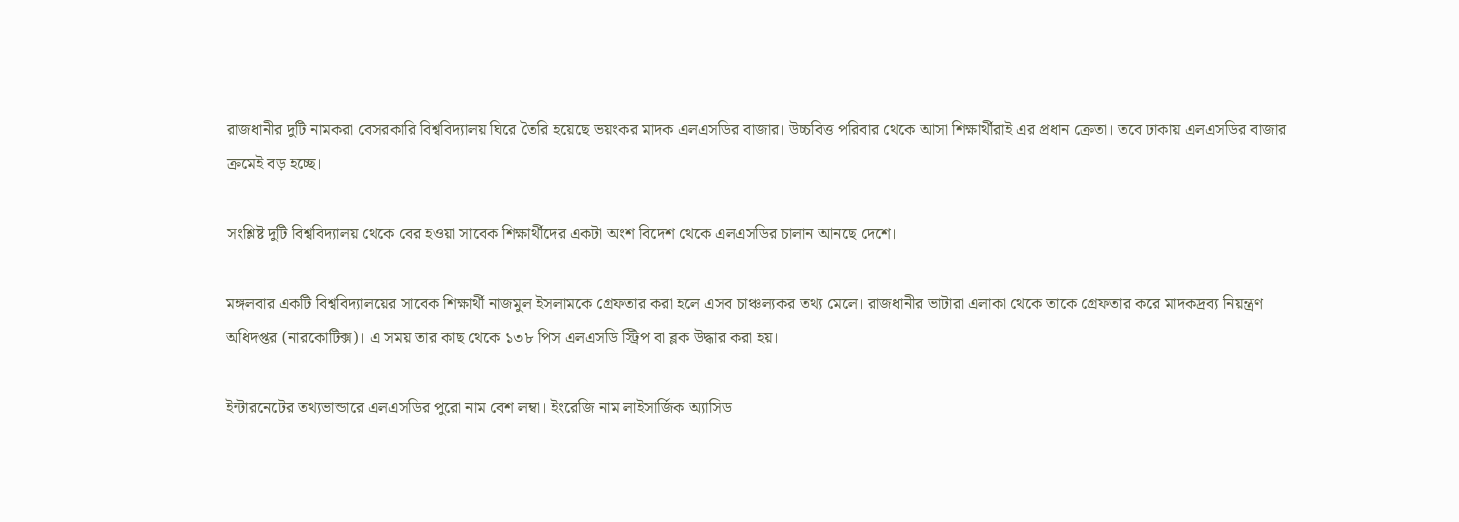রাজধানীর দুটি নামকরা বেসরকারি বিশ্ববিদ্যালয় ঘিরে তৈরি হয়েছে ভয়ংকর মাদক এলএসডির বাজার। উচ্চবিত্ত পরিবার থেকে আসা শিক্ষার্থীরাই এর প্রধান ক্রেতা। তবে ঢাকায় এলএসডির বাজার ক্রমেই বড় হচ্ছে।

সংশ্লিষ্ট দুটি বিশ্ববিদ্যালয় থেকে বের হওয়া সাবেক শিক্ষার্থীদের একটা অংশ বিদেশ থেকে এলএসডির চালান আনছে দেশে।

মঙ্গলবার একটি বিশ্ববিদ্যালয়ের সাবেক শিক্ষার্থী নাজমুল ইসলামকে গ্রেফতার করা হলে এসব চাঞ্চল্যকর তথ্য মেলে। রাজধানীর ভাটারা এলাকা থেকে তাকে গ্রেফতার করে মাদকদ্রব্য নিয়ন্ত্রণ অধিদপ্তর (নারকোটিক্স)। এ সময় তার কাছ থেকে ১৩৮ পিস এলএসডি স্ট্রিপ বা ব্লক উদ্ধার করা হয়।

ইন্টারনেটের তথ্যভান্ডারে এলএসডির পুরো নাম বেশ লম্বা। ইংরেজি নাম লাইসার্জিক অ্যাসিড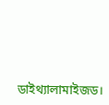ডাইথ্যালামাইজড।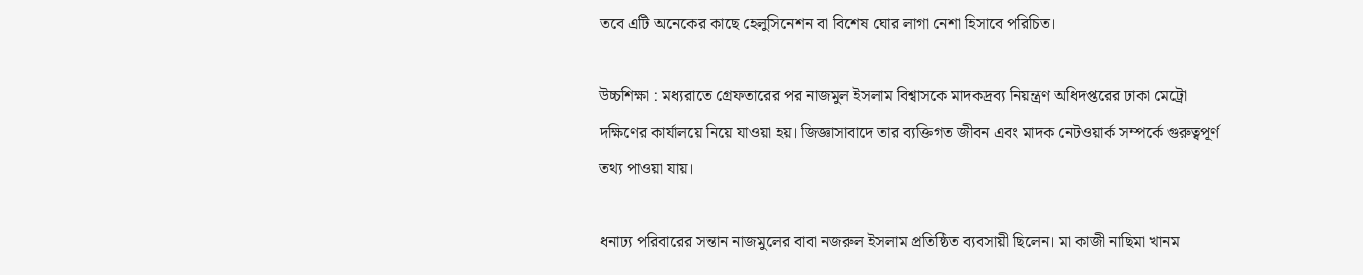তবে এটি অনেকের কাছে হেলুসিনেশন বা বিশেষ ঘোর লাগা নেশা হিসাবে পরিচিত।

উচ্চশিক্ষা : মধ্যরাতে গ্রেফতারের পর নাজমুল ইসলাম বিশ্বাসকে মাদকদ্রব্য নিয়ন্ত্রণ অধিদপ্তরের ঢাকা মেট্রো দক্ষিণের কার্যালয়ে নিয়ে যাওয়া হয়। জিজ্ঞাসাবাদে তার ব্যক্তিগত জীবন এবং মাদক নেটওয়ার্ক সম্পর্কে গুরুত্বপূর্ণ তথ্য পাওয়া যায়।

ধনাঢ্য পরিবারের সন্তান নাজমুলের বাবা নজরুল ইসলাম প্রতিষ্ঠিত ব্যবসায়ী ছিলেন। মা কাজী নাছিমা খানম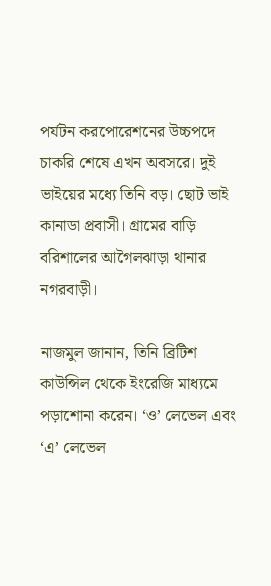পর্যটন করপোরেশনের উচ্চপদে চাকরি শেষে এখন অবসরে। দুই ভাইয়ের মধ্যে তিনি বড়। ছোট ভাই কানাডা প্রবাসী। গ্রামের বাড়ি বরিশালের আগৈলঝাড়া থানার নগরবাড়ী।

নাজমুল জানান, তিনি ব্রিটিশ কাউন্সিল থেকে ইংরেজি মাধ্যমে পড়াশোনা করেন। ‘ও’ লেভেল এবং ‘এ’ লেভেল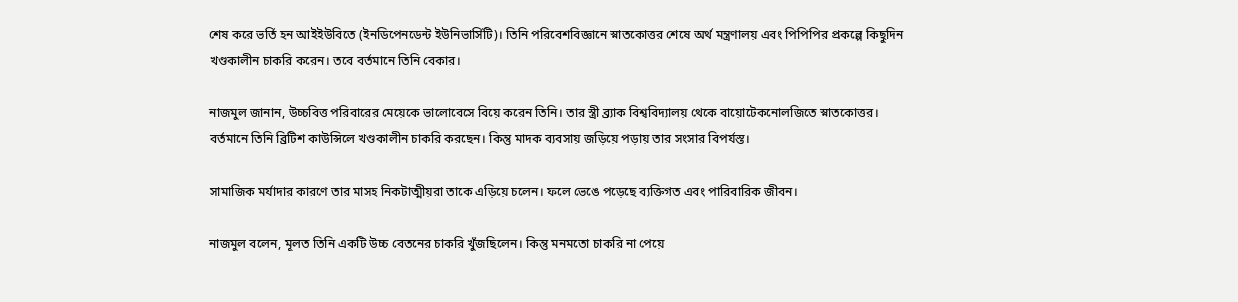শেষ করে ভর্তি হন আইইউবিতে (ইনডিপেনডেন্ট ইউনিভার্সিটি)। তিনি পরিবেশবিজ্ঞানে স্নাতকোত্তর শেষে অর্থ মন্ত্রণালয় এবং পিপিপির প্রকল্পে কিছুদিন খণ্ডকালীন চাকরি করেন। তবে বর্তমানে তিনি বেকার।

নাজমুল জানান, উচ্চবিত্ত পরিবারের মেয়েকে ভালোবেসে বিয়ে করেন তিনি। তার স্ত্রী ব্র্যাক বিশ্ববিদ্যালয় থেকে বায়োটেকনোলজিতে স্নাতকোত্তর। বর্তমানে তিনি ব্রিটিশ কাউন্সিলে খণ্ডকালীন চাকরি করছেন। কিন্তু মাদক ব্যবসায় জড়িয়ে পড়ায় তার সংসার বিপর্যস্ত।

সামাজিক মর্যাদার কারণে তার মাসহ নিকটাত্মীয়রা তাকে এড়িয়ে চলেন। ফলে ভেঙে পড়েছে ব্যক্তিগত এবং পারিবারিক জীবন।

নাজমুল বলেন, মূলত তিনি একটি উচ্চ বেতনের চাকরি খুঁজছিলেন। কিন্তু মনমতো চাকরি না পেয়ে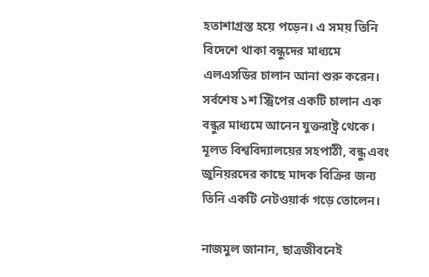হতাশাগ্রস্ত হয়ে পড়েন। এ সময় তিনি বিদেশে থাকা বন্ধুদের মাধ্যমে এলএসডির চালান আনা শুরু করেন। সর্বশেষ ১শ স্ট্রিপের একটি চালান এক বন্ধুর মাধ্যমে আনেন যুক্তরাষ্ট্র থেকে। মূলত বিশ্ববিদ্যালয়ের সহপাঠী, বন্ধু এবং জুনিয়রদের কাছে মাদক বিক্রির জন্য তিনি একটি নেটওয়ার্ক গড়ে তোলেন।

নাজমুল জানান, ছাত্রজীবনেই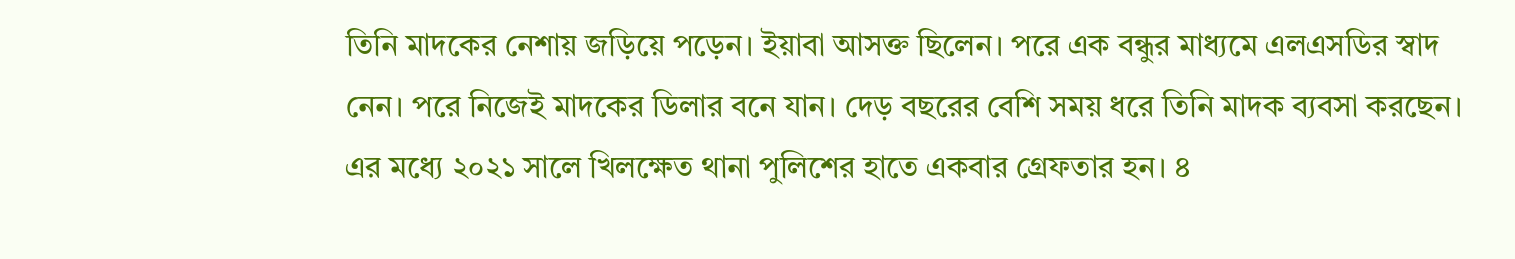তিনি মাদকের নেশায় জড়িয়ে পড়েন। ইয়াবা আসক্ত ছিলেন। পরে এক বন্ধুর মাধ্যমে এলএসডির স্বাদ নেন। পরে নিজেই মাদকের ডিলার বনে যান। দেড় বছরের বেশি সময় ধরে তিনি মাদক ব্যবসা করছেন। এর মধ্যে ২০২১ সালে খিলক্ষেত থানা পুলিশের হাতে একবার গ্রেফতার হন। ৪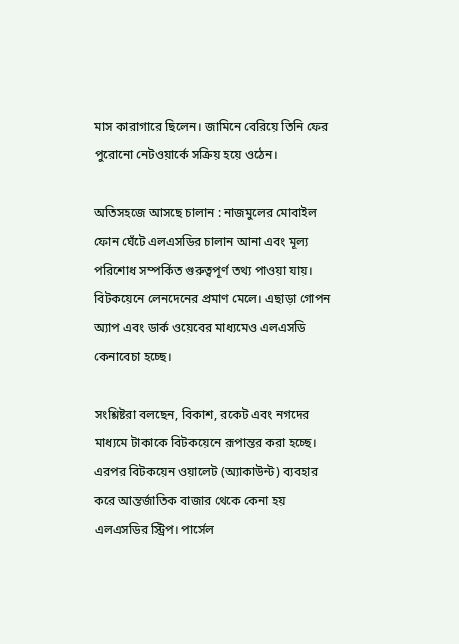মাস কারাগারে ছিলেন। জামিনে বেরিয়ে তিনি ফের পুরোনো নেটওয়ার্কে সক্রিয় হয়ে ওঠেন।

অতিসহজে আসছে চালান : নাজমুলের মোবাইল ফোন ঘেঁটে এলএসডির চালান আনা এবং মূল্য পরিশোধ সম্পর্কিত গুরুত্বপূর্ণ তথ্য পাওয়া যায়। বিটকয়েনে লেনদেনের প্রমাণ মেলে। এছাড়া গোপন অ্যাপ এবং ডার্ক ওয়েবের মাধ্যমেও এলএসডি কেনাবেচা হচ্ছে।

সংশ্লিষ্টরা বলছেন, বিকাশ, রকেট এবং নগদের মাধ্যমে টাকাকে বিটকয়েনে রূপান্তর করা হচ্ছে। এরপর বিটকয়েন ওয়ালেট (অ্যাকাউন্ট) ব্যবহার করে আন্তর্জাতিক বাজার থেকে কেনা হয় এলএসডির স্ট্রিপ। পার্সেল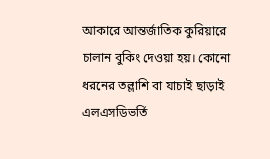আকারে আন্তর্জাতিক কুরিয়ারে চালান বুকিং দেওয়া হয়। কোনো ধরনের তল্লাশি বা যাচাই ছাড়াই এলএসডিভর্তি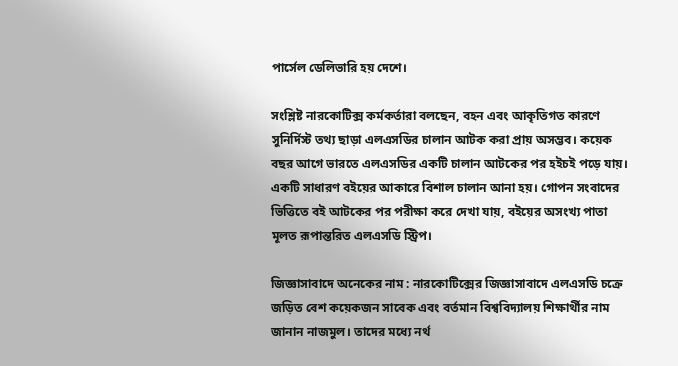পার্সেল ডেলিভারি হয় দেশে।

সংশ্লিষ্ট নারকোটিক্স কর্মকর্তারা বলছেন, বহন এবং আকৃতিগত কারণে সুনির্দিস্ট তথ্য ছাড়া এলএসডির চালান আটক করা প্রায় অসম্ভব। কয়েক বছর আগে ভারতে এলএসডির একটি চালান আটকের পর হইচই পড়ে যায়। একটি সাধারণ বইয়ের আকারে বিশাল চালান আনা হয়। গোপন সংবাদের ভিত্তিতে বই আটকের পর পরীক্ষা করে দেখা যায়, বইয়ের অসংখ্য পাতা মূলত রূপান্তরিত এলএসডি স্ট্রিপ।

জিজ্ঞাসাবাদে অনেকের নাম : নারকোটিক্সের জিজ্ঞাসাবাদে এলএসডি চক্রে জড়িত বেশ কয়েকজন সাবেক এবং বর্তমান বিশ্ববিদ্যালয় শিক্ষার্থীর নাম জানান নাজমুল। তাদের মধ্যে নর্থ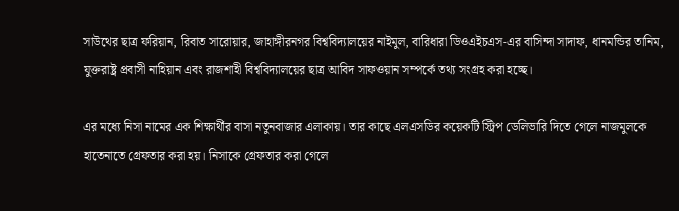সাউথের ছাত্র ফরিয়ান, রিবাত সারোয়ার, জাহাঙ্গীরনগর বিশ্ববিদ্যালয়ের নাইমুল, বারিধারা ডিওএইচএস-এর বাসিন্দা সাদাফ, ধানমন্ডির তানিম, যুক্তরাষ্ট্র প্রবাসী নাহিয়ান এবং রাজশাহী বিশ্ববিদ্যালয়ের ছাত্র আবিদ সাফওয়ান সম্পর্কে তথ্য সংগ্রহ করা হচ্ছে।

এর মধ্যে নিসা নামের এক শিক্ষার্থীর বাসা নতুনবাজার এলাকায়। তার কাছে এলএসডির কয়েকটি স্ট্রিপ ডেলিভারি দিতে গেলে নাজমুলকে হাতেনাতে গ্রেফতার করা হয়। নিসাকে গ্রেফতার করা গেলে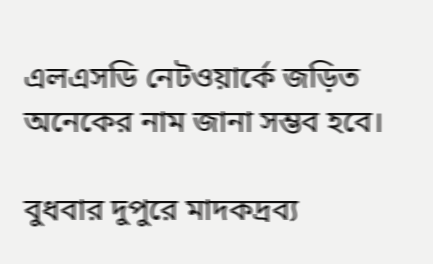এলএসডি নেটওয়ার্কে জড়িত অনেকের নাম জানা সম্ভব হবে।

বুধবার দুপুরে মাদকদ্রব্য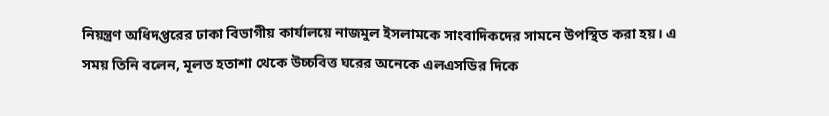নিয়ন্ত্রণ অধিদপ্তরের ঢাকা বিভাগীয় কার্যালয়ে নাজমুল ইসলামকে সাংবাদিকদের সামনে উপস্থিত করা হয়। এ সময় তিনি বলেন, মূলত হতাশা থেকে উচ্চবিত্ত ঘরের অনেকে এলএসডির দিকে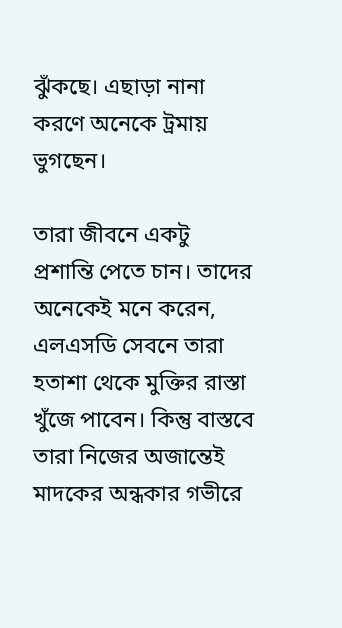ঝুঁকছে। এছাড়া নানা করণে অনেকে ট্রমায় ভুগছেন।

তারা জীবনে একটু প্রশান্তি পেতে চান। তাদের অনেকেই মনে করেন, এলএসডি সেবনে তারা হতাশা থেকে মুক্তির রাস্তা খুঁজে পাবেন। কিন্তু বাস্তবে তারা নিজের অজান্তেই মাদকের অন্ধকার গভীরে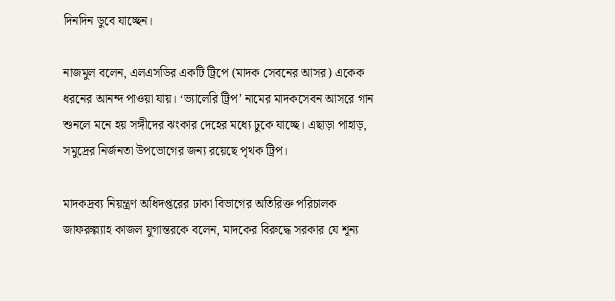দিনদিন ডুবে যাচ্ছেন।

নাজমুল বলেন, এলএসডির একটি ট্রিপে (মাদক সেবনের আসর) একেক ধরনের আনন্দ পাওয়া যায়। ‘ভ্যালেরি ট্রিপ’ নামের মাদকসেবন আসরে গান শুনলে মনে হয় সঙ্গীদের ঝংকার দেহের মধ্যে ঢুকে যাচ্ছে। এছাড়া পাহাড়, সমুদ্রের নির্জনতা উপভোগের জন্য রয়েছে পৃথক ট্রিপ।

মাদকদ্রব্য নিয়ন্ত্রণ অধিদপ্তরের ঢাকা বিভাগের অতিরিক্ত পরিচালক জাফরুল্ল্যাহ কাজল যুগান্তরকে বলেন, মাদকের বিরুদ্ধে সরকার যে শূন্য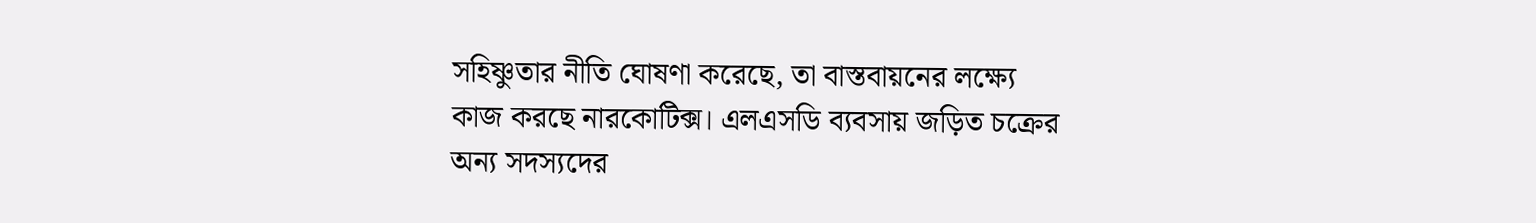সহিষ্ণুতার নীতি ঘোষণা করেছে, তা বাস্তবায়নের লক্ষ্যে কাজ করছে নারকোটিক্স। এলএসডি ব্যবসায় জড়িত চক্রের অন্য সদস্যদের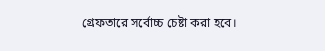গ্রেফতারে সর্বোচ্চ চেষ্টা করা হবে।